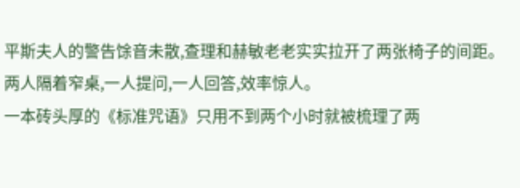平斯夫人的警告馀音未散,查理和赫敏老老实实拉开了两张椅子的间距。
两人隔着窄桌,一人提问,一人回答,效率惊人。
一本砖头厚的《标准咒语》只用不到两个小时就被梳理了两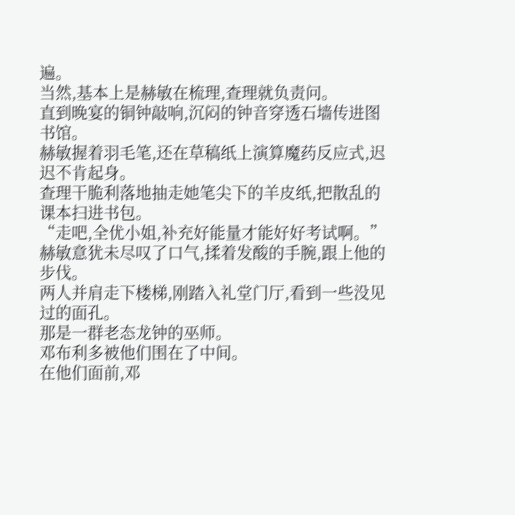遍。
当然,基本上是赫敏在梳理,查理就负责问。
直到晚宴的铜钟敲响,沉闷的钟音穿透石墙传进图书馆。
赫敏握着羽毛笔,还在草稿纸上演算魔药反应式,迟迟不肯起身。
查理干脆利落地抽走她笔尖下的羊皮纸,把散乱的课本扫进书包。
“走吧,全优小姐,补充好能量才能好好考试啊。”
赫敏意犹未尽叹了口气,揉着发酸的手腕,跟上他的步伐。
两人并肩走下楼梯,刚踏入礼堂门厅,看到一些没见过的面孔。
那是一群老态龙钟的巫师。
邓布利多被他们围在了中间。
在他们面前,邓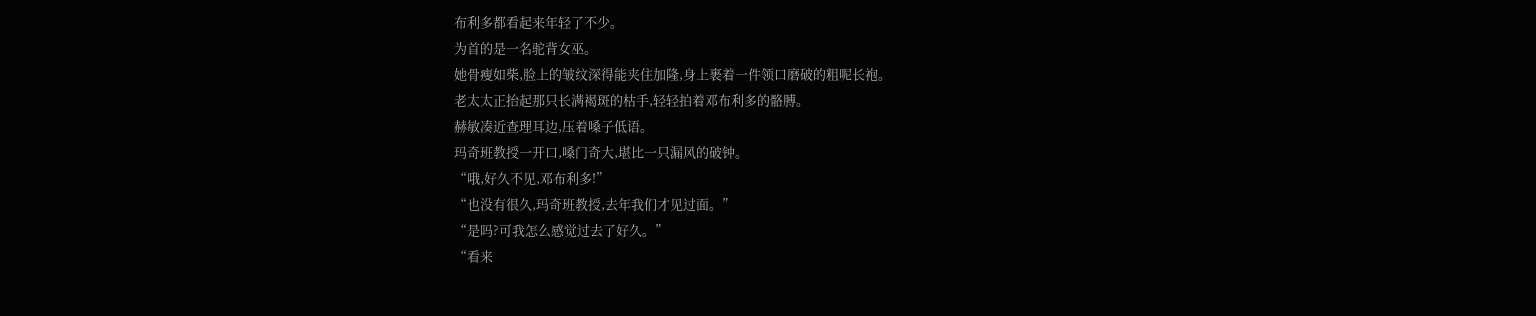布利多都看起来年轻了不少。
为首的是一名驼背女巫。
她骨瘦如柴,脸上的皱纹深得能夹住加隆,身上裹着一件领口磨破的粗呢长袍。
老太太正抬起那只长满褐斑的枯手,轻轻拍着邓布利多的骼膊。
赫敏凑近查理耳边,压着嗓子低语。
玛奇班教授一开口,嗓门奇大,堪比一只漏风的破钟。
“哦,好久不见,邓布利多!”
“也没有很久,玛奇班教授,去年我们才见过面。”
“是吗?可我怎么感觉过去了好久。”
“看来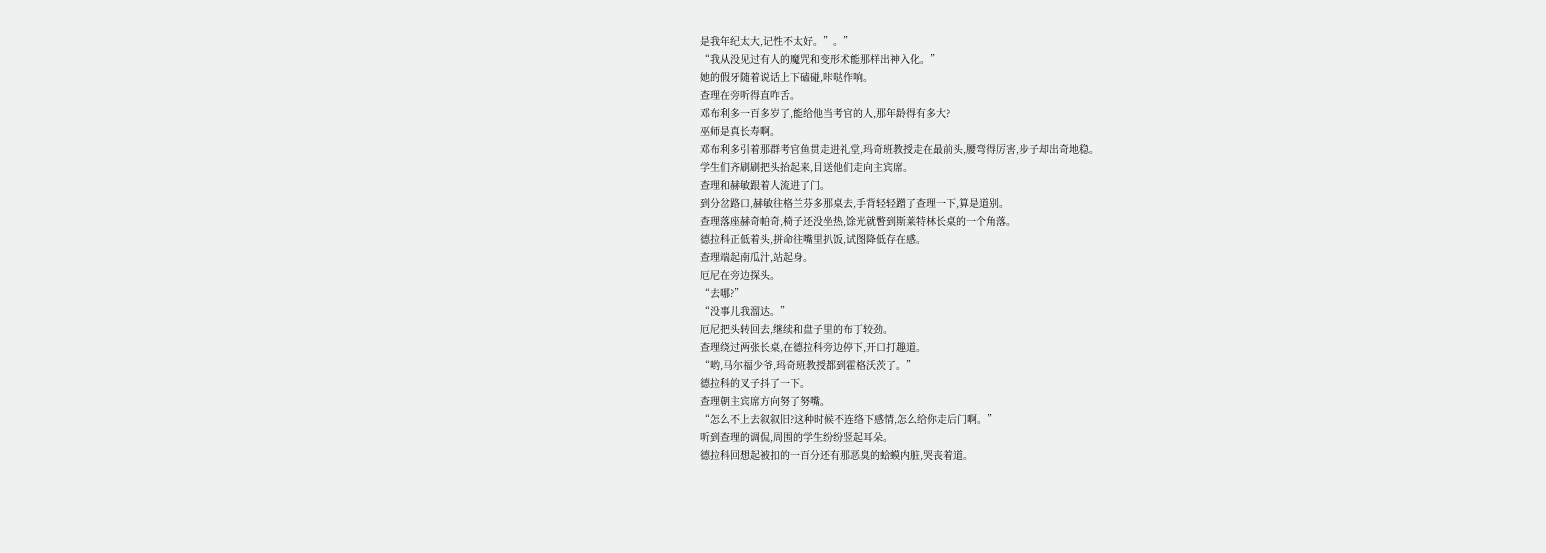是我年纪太大,记性不太好。”。”
“我从没见过有人的魔咒和变形术能那样出神入化。”
她的假牙随着说话上下磕碰,咔哒作响。
查理在旁听得直咋舌。
邓布利多一百多岁了,能给他当考官的人,那年龄得有多大?
巫师是真长寿啊。
邓布利多引着那群考官鱼贯走进礼堂,玛奇班教授走在最前头,腰弯得厉害,步子却出奇地稳。
学生们齐刷刷把头抬起来,目送他们走向主宾席。
查理和赫敏跟着人流进了门。
到分岔路口,赫敏往格兰芬多那桌去,手背轻轻蹭了查理一下,算是道别。
查理落座赫奇帕奇,椅子还没坐热,馀光就瞥到斯莱特林长桌的一个角落。
德拉科正低着头,拼命往嘴里扒饭,试图降低存在感。
查理端起南瓜汁,站起身。
厄尼在旁边探头。
“去哪?”
“没事儿我溜达。”
厄尼把头转回去,继续和盘子里的布丁较劲。
查理绕过两张长桌,在德拉科旁边停下,开口打趣道。
“哟,马尔福少爷,玛奇班教授都到霍格沃茨了。”
德拉科的叉子抖了一下。
查理朝主宾席方向努了努嘴。
“怎么不上去叙叙旧?这种时候不连络下感情,怎么给你走后门啊。”
听到查理的调侃,周围的学生纷纷竖起耳朵。
德拉科回想起被扣的一百分还有那恶臭的蛤蟆内脏,哭丧着道。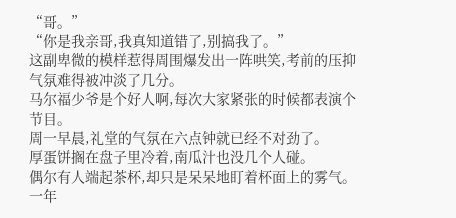“哥。”
“你是我亲哥,我真知道错了,别搞我了。”
这副卑微的模样惹得周围爆发出一阵哄笑,考前的压抑气氛难得被冲淡了几分。
马尔福少爷是个好人啊,每次大家紧张的时候都表演个节目。
周一早晨,礼堂的气氛在六点钟就已经不对劲了。
厚蛋饼搁在盘子里冷着,南瓜汁也没几个人碰。
偶尔有人端起茶杯,却只是呆呆地盯着杯面上的雾气。
一年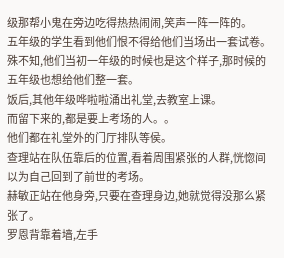级那帮小鬼在旁边吃得热热闹闹,笑声一阵一阵的。
五年级的学生看到他们恨不得给他们当场出一套试卷。
殊不知,他们当初一年级的时候也是这个样子,那时候的五年级也想给他们整一套。
饭后,其他年级哗啦啦涌出礼堂,去教室上课。
而留下来的,都是要上考场的人。。
他们都在礼堂外的门厅排队等侯。
查理站在队伍靠后的位置,看着周围紧张的人群,恍惚间以为自己回到了前世的考场。
赫敏正站在他身旁,只要在查理身边,她就觉得没那么紧张了。
罗恩背靠着墙,左手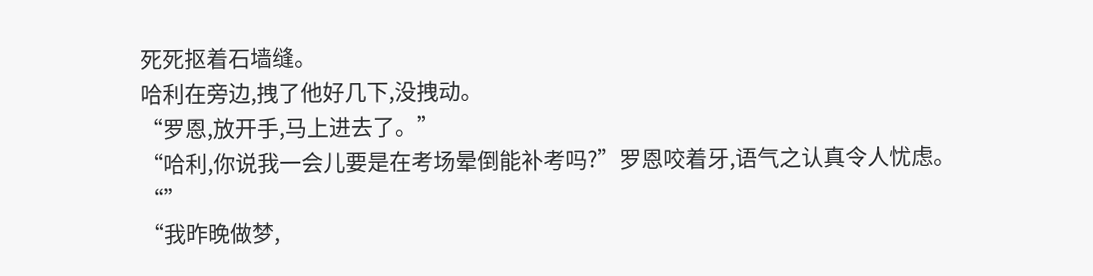死死抠着石墙缝。
哈利在旁边,拽了他好几下,没拽动。
“罗恩,放开手,马上进去了。”
“哈利,你说我一会儿要是在考场晕倒能补考吗?”罗恩咬着牙,语气之认真令人忧虑。
“”
“我昨晚做梦,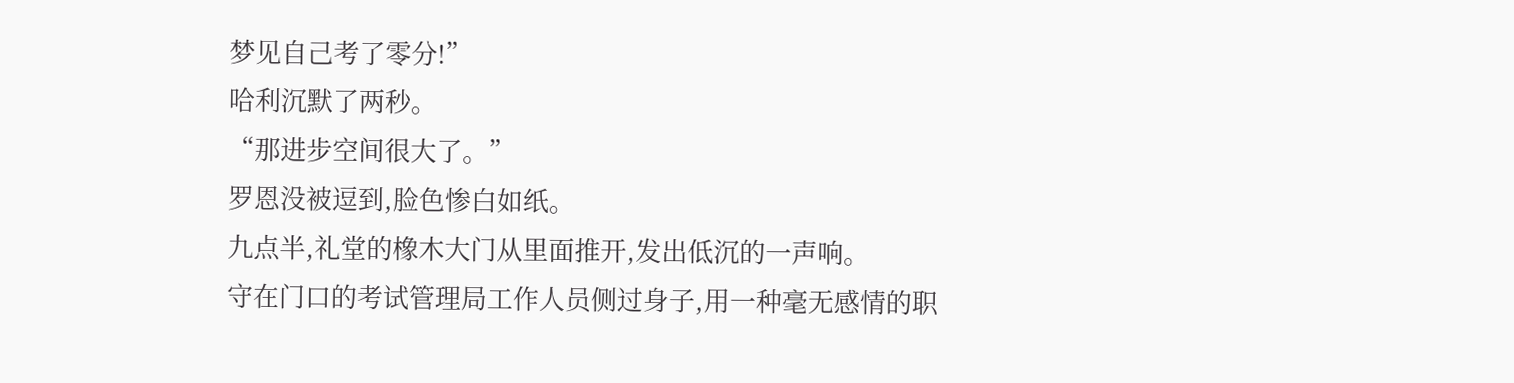梦见自己考了零分!”
哈利沉默了两秒。
“那进步空间很大了。”
罗恩没被逗到,脸色惨白如纸。
九点半,礼堂的橡木大门从里面推开,发出低沉的一声响。
守在门口的考试管理局工作人员侧过身子,用一种毫无感情的职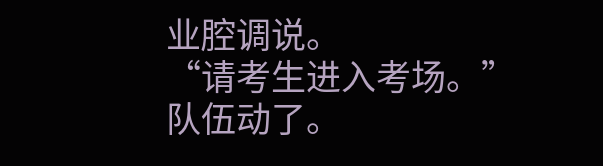业腔调说。
“请考生进入考场。”
队伍动了。